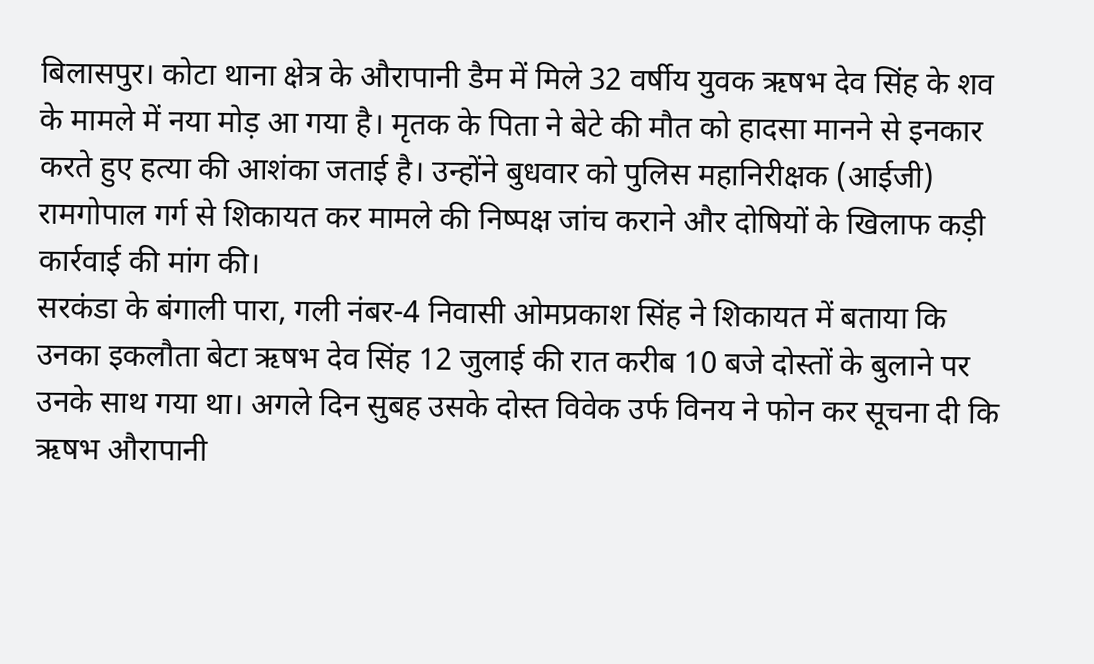बिलासपुर। कोटा थाना क्षेत्र के औरापानी डैम में मिले 32 वर्षीय युवक ऋषभ देव सिंह के शव के मामले में नया मोड़ आ गया है। मृतक के पिता ने बेटे की मौत को हादसा मानने से इनकार करते हुए हत्या की आशंका जताई है। उन्होंने बुधवार को पुलिस महानिरीक्षक (आईजी) रामगोपाल गर्ग से शिकायत कर मामले की निष्पक्ष जांच कराने और दोषियों के खिलाफ कड़ी कार्रवाई की मांग की।
सरकंडा के बंगाली पारा, गली नंबर-4 निवासी ओमप्रकाश सिंह ने शिकायत में बताया कि उनका इकलौता बेटा ऋषभ देव सिंह 12 जुलाई की रात करीब 10 बजे दोस्तों के बुलाने पर उनके साथ गया था। अगले दिन सुबह उसके दोस्त विवेक उर्फ विनय ने फोन कर सूचना दी कि ऋषभ औरापानी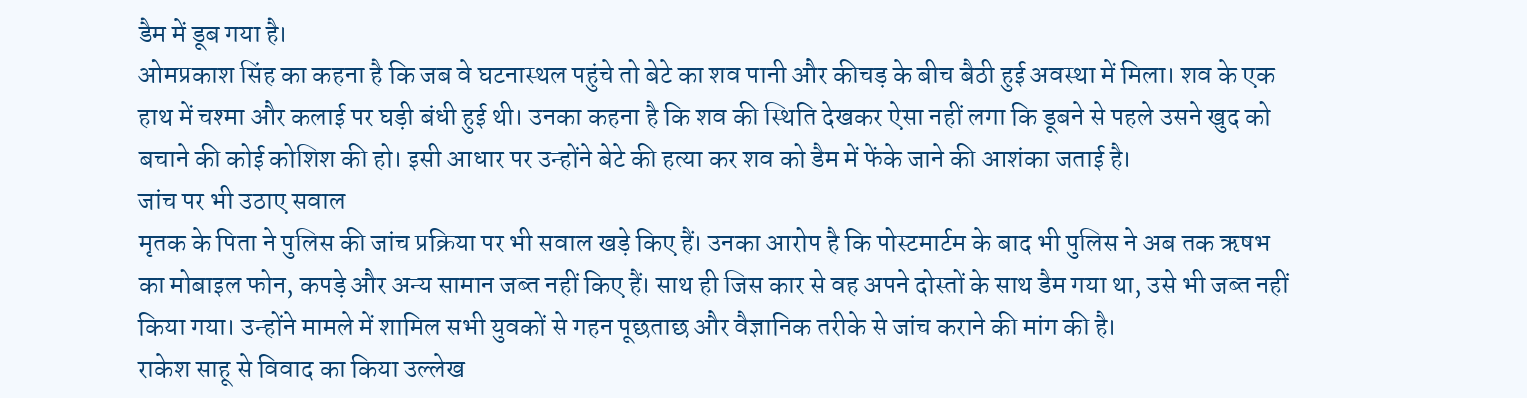डैम में डूब गया है।
ओमप्रकाश सिंह का कहना है कि जब वे घटनास्थल पहुंचे तो बेटे का शव पानी और कीचड़ के बीच बैठी हुई अवस्था में मिला। शव के एक हाथ में चश्मा और कलाई पर घड़ी बंधी हुई थी। उनका कहना है कि शव की स्थिति देखकर ऐसा नहीं लगा कि डूबने से पहले उसने खुद को बचाने की कोई कोशिश की हो। इसी आधार पर उन्होंने बेटे की हत्या कर शव को डैम में फेंके जाने की आशंका जताई है।
जांच पर भी उठाए सवाल
मृतक के पिता ने पुलिस की जांच प्रक्रिया पर भी सवाल खड़े किए हैं। उनका आरोप है कि पोस्टमार्टम के बाद भी पुलिस ने अब तक ऋषभ का मोबाइल फोन, कपड़े और अन्य सामान जब्त नहीं किए हैं। साथ ही जिस कार से वह अपने दोस्तों के साथ डैम गया था, उसे भी जब्त नहीं किया गया। उन्होंने मामले में शामिल सभी युवकों से गहन पूछताछ और वैज्ञानिक तरीके से जांच कराने की मांग की है।
राकेश साहू से विवाद का किया उल्लेख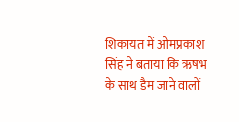शिकायत में ओमप्रकाश सिंह ने बताया कि ऋषभ के साथ डैम जाने वालों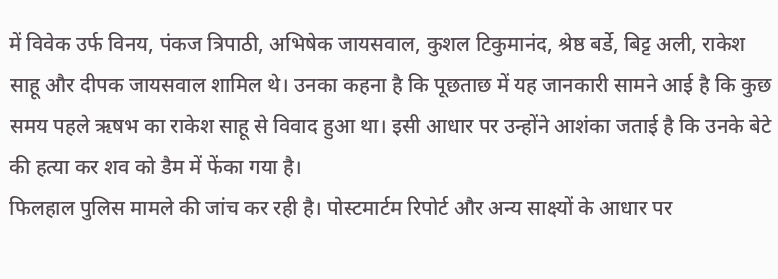में विवेक उर्फ विनय, पंकज त्रिपाठी, अभिषेक जायसवाल, कुशल टिकुमानंद, श्रेष्ठ बर्डे, बिट्ट अली, राकेश साहू और दीपक जायसवाल शामिल थे। उनका कहना है कि पूछताछ में यह जानकारी सामने आई है कि कुछ समय पहले ऋषभ का राकेश साहू से विवाद हुआ था। इसी आधार पर उन्होंने आशंका जताई है कि उनके बेटे की हत्या कर शव को डैम में फेंका गया है।
फिलहाल पुलिस मामले की जांच कर रही है। पोस्टमार्टम रिपोर्ट और अन्य साक्ष्यों के आधार पर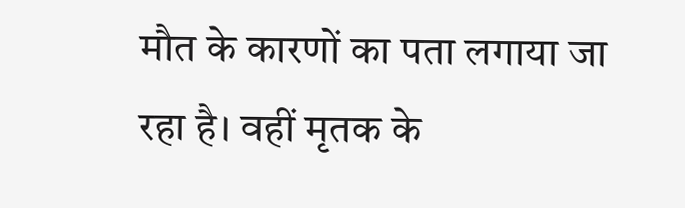मौत के कारणों का पता लगाया जा रहा है। वहीं मृतक के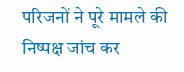परिजनों ने पूरे मामले की निष्पक्ष जांच कर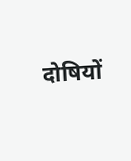दोषियों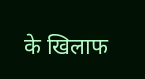के खिलाफ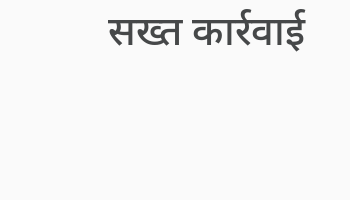सख्त कार्रवाई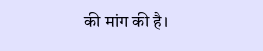की मांग की है।